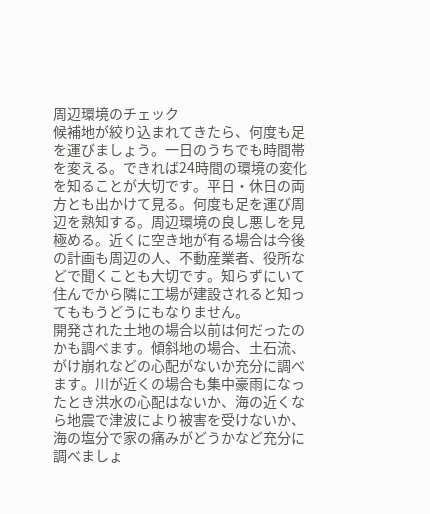周辺環境のチェック
候補地が絞り込まれてきたら、何度も足を運びましょう。一日のうちでも時間帯を変える。できれば24時間の環境の変化を知ることが大切です。平日・休日の両方とも出かけて見る。何度も足を運び周辺を熟知する。周辺環境の良し悪しを見極める。近くに空き地が有る場合は今後の計画も周辺の人、不動産業者、役所などで聞くことも大切です。知らずにいて住んでから隣に工場が建設されると知ってももうどうにもなりません。
開発された土地の場合以前は何だったのかも調べます。傾斜地の場合、土石流、がけ崩れなどの心配がないか充分に調べます。川が近くの場合も集中豪雨になったとき洪水の心配はないか、海の近くなら地震で津波により被害を受けないか、海の塩分で家の痛みがどうかなど充分に調べましょ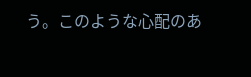う。このような心配のあ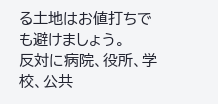る土地はお値打ちでも避けましょう。
反対に病院、役所、学校、公共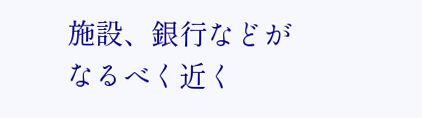施設、銀行などがなるべく近く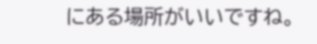にある場所がいいですね。